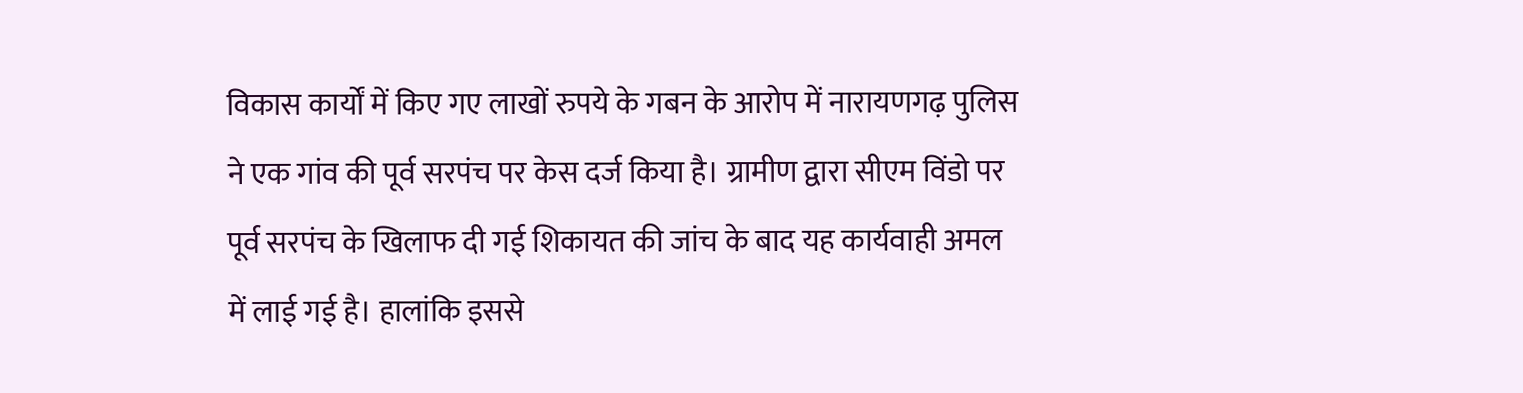विकास कार्यों में किए गए लाखों रुपये के गबन के आरोप में नारायणगढ़ पुलिस ने एक गांव की पूर्व सरपंच पर केस दर्ज किया है। ग्रामीण द्वारा सीएम विंडो पर पूर्व सरपंच के खिलाफ दी गई शिकायत की जांच के बाद यह कार्यवाही अमल में लाई गई है। हालांकि इससे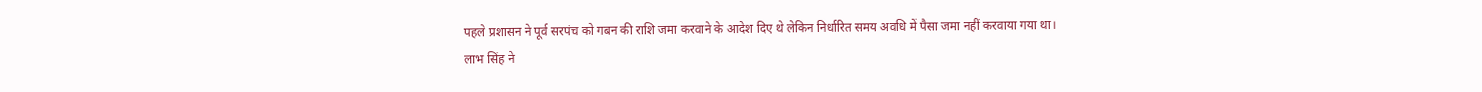पहले प्रशासन ने पूर्व सरपंच को गबन की राशि जमा करवाने के आदेश दिए थे लेकिन निर्धारित समय अवधि में पैसा जमा नहीं करवाया गया था।
लाभ सिंह ने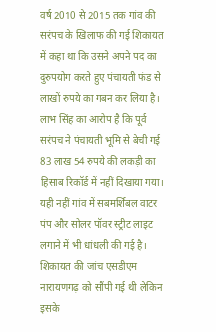वर्ष 2010 से 2015 तक गांव की सरंपच के खिलाफ की गई शिकायत में कहा था कि उसने अपने पद का दुरुपयोग करते हुए पंचायती फंड से लाखों रुपये का गबन कर लिया है। लाभ सिंह का आरोप है कि पूर्व सरंपच ने पंचायती भूमि से बेची गई 83 लाख 54 रुपये की लकड़ी का हिसाब रिकॉर्ड में नहीं दिखाया गया। यही नहीं गांव में सबमर्शिबल वाटर पंप और सोलर पॉवर स्ट्रीट लाइट लगाने में भी धांधली की गई है।
शिकायत की जांच एसडीएम नारायणगढ़ को सौंपी गई थी लेकिन इसके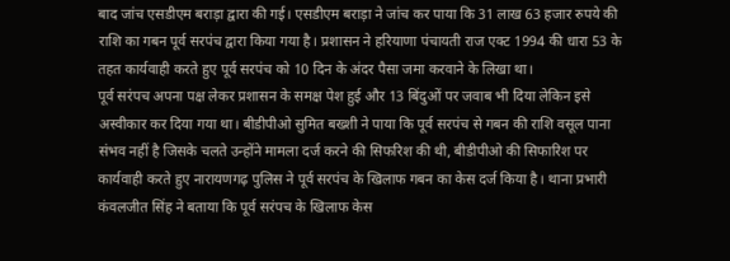बाद जांच एसडीएम बराड़ा द्वारा की गई। एसडीएम बराड़ा ने जांच कर पाया कि 31 लाख 63 हजार रुपये की राशि का गबन पूर्व सरपंच द्वारा किया गया है। प्रशासन ने हरियाणा पंचायती राज एक्ट 1994 की धारा 53 के तहत कार्यवाही करते हुए पूर्व सरपंच को 10 दिन के अंदर पैसा जमा करवाने के लिखा था।
पूर्व सरंपच अपना पक्ष लेकर प्रशासन के समक्ष पेश हुई और 13 बिंदुओं पर जवाब भी दिया लेकिन इसे अस्वीकार कर दिया गया था। बीडीपीओ सुमित बख्शी ने पाया कि पूर्व सरपंच से गबन की राशि वसूल पाना संभव नहीं है जिसके चलते उन्होंने मामला दर्ज करने की सिफरिश की थी, बीडीपीओ की सिफारिश पर कार्यवाही करते हुए नारायणगढ़ पुलिस ने पूर्व सरपंच के खिलाफ गबन का केस दर्ज किया है। थाना प्रभारी कंवलजीत सिंह ने बताया कि पूर्व सरंपच के खिलाफ केस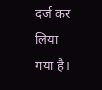दर्ज कर लिया गया है।